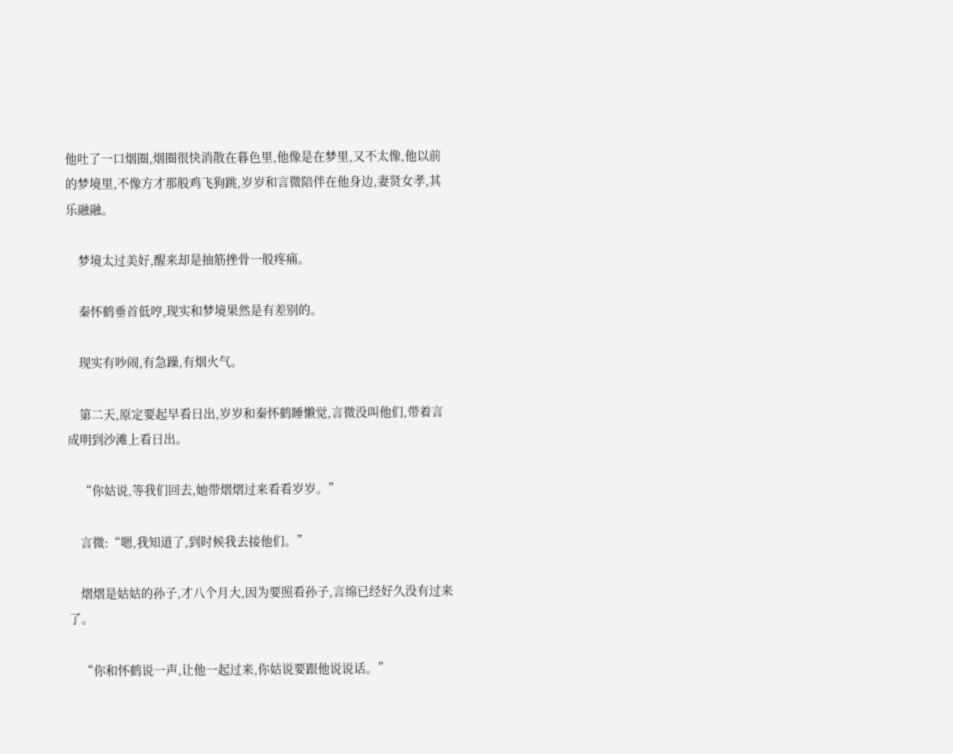他吐了一口烟圈,烟圈很快消散在暮色里,他像是在梦里,又不太像,他以前的梦境里,不像方才那般鸡飞狗跳,岁岁和言微陪伴在他身边,妻贤女孝,其乐融融。

    梦境太过美好,醒来却是抽筋挫骨一般疼痛。

    秦怀鹤垂首低哼,现实和梦境果然是有差别的。

    现实有吵闹,有急躁,有烟火气。

    第二天,原定要起早看日出,岁岁和秦怀鹤睡懒觉,言微没叫他们,带着言成明到沙滩上看日出。

    “你姑说,等我们回去,她带熠熠过来看看岁岁。”

    言微:“嗯,我知道了,到时候我去接他们。”

    熠熠是姑姑的孙子,才八个月大,因为要照看孙子,言绵已经好久没有过来了。

    “你和怀鹤说一声,让他一起过来,你姑说要跟他说说话。”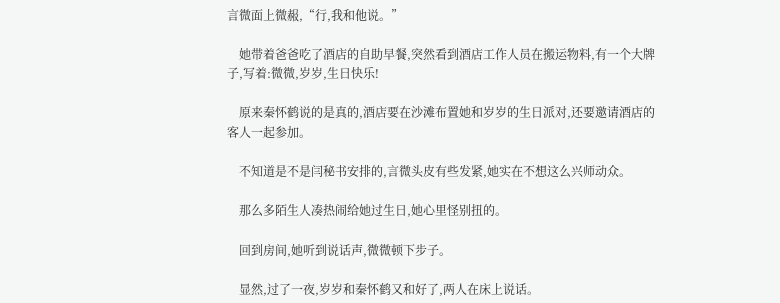言微面上微赧,“行,我和他说。”

    她带着爸爸吃了酒店的自助早餐,突然看到酒店工作人员在搬运物料,有一个大牌子,写着:微微,岁岁,生日快乐!

    原来秦怀鹤说的是真的,酒店要在沙滩布置她和岁岁的生日派对,还要邀请酒店的客人一起参加。

    不知道是不是闫秘书安排的,言微头皮有些发紧,她实在不想这么兴师动众。

    那么多陌生人凑热闹给她过生日,她心里怪别扭的。

    回到房间,她听到说话声,微微顿下步子。

    显然,过了一夜,岁岁和秦怀鹤又和好了,两人在床上说话。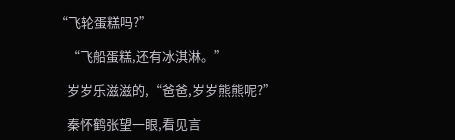“飞轮蛋糕吗?”

    “飞船蛋糕,还有冰淇淋。”

    岁岁乐滋滋的,“爸爸,岁岁熊熊呢?”

    秦怀鹤张望一眼,看见言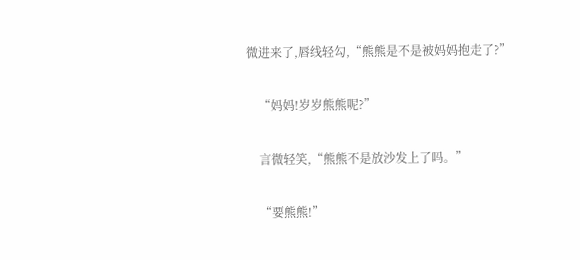微进来了,唇线轻勾,“熊熊是不是被妈妈抱走了?”

    “妈妈!岁岁熊熊呢?”

    言微轻笑,“熊熊不是放沙发上了吗。”

    “要熊熊!”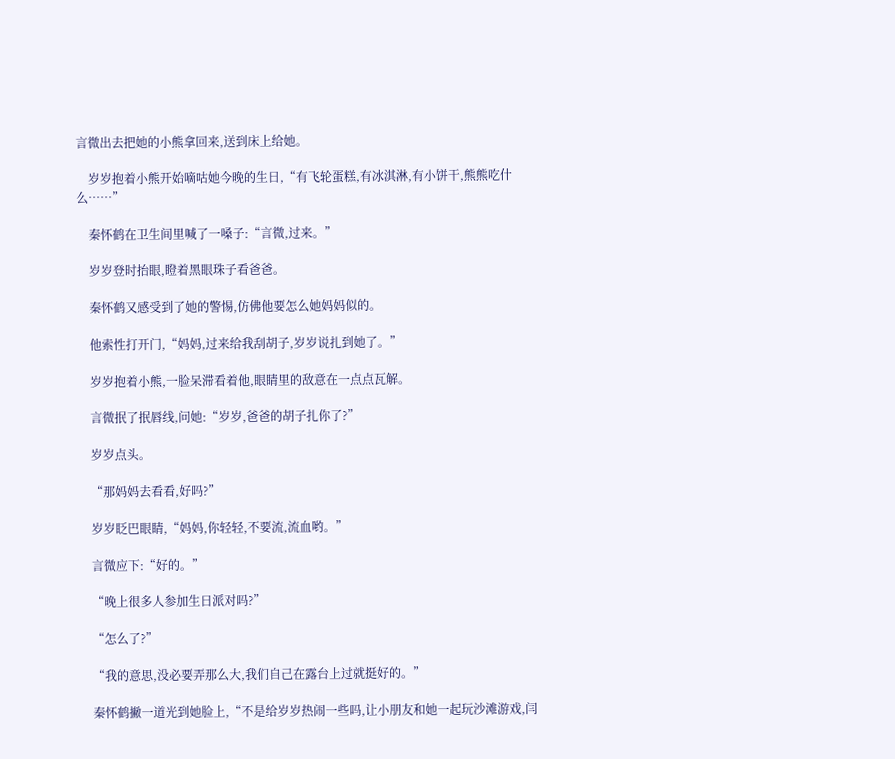言微出去把她的小熊拿回来,送到床上给她。

    岁岁抱着小熊开始嘀咕她今晚的生日,“有飞轮蛋糕,有冰淇淋,有小饼干,熊熊吃什么……”

    秦怀鹤在卫生间里喊了一嗓子:“言微,过来。”

    岁岁登时抬眼,瞪着黑眼珠子看爸爸。

    秦怀鹤又感受到了她的警惕,仿佛他要怎么她妈妈似的。

    他索性打开门,“妈妈,过来给我刮胡子,岁岁说扎到她了。”

    岁岁抱着小熊,一脸呆滞看着他,眼睛里的敌意在一点点瓦解。

    言微抿了抿唇线,问她:“岁岁,爸爸的胡子扎你了?”

    岁岁点头。

    “那妈妈去看看,好吗?”

    岁岁眨巴眼睛,“妈妈,你轻轻,不要流,流血哟。”

    言微应下:“好的。”

    “晚上很多人参加生日派对吗?”

    “怎么了?”

    “我的意思,没必要弄那么大,我们自己在露台上过就挺好的。”

    秦怀鹤撇一道光到她脸上,“不是给岁岁热闹一些吗,让小朋友和她一起玩沙滩游戏,闫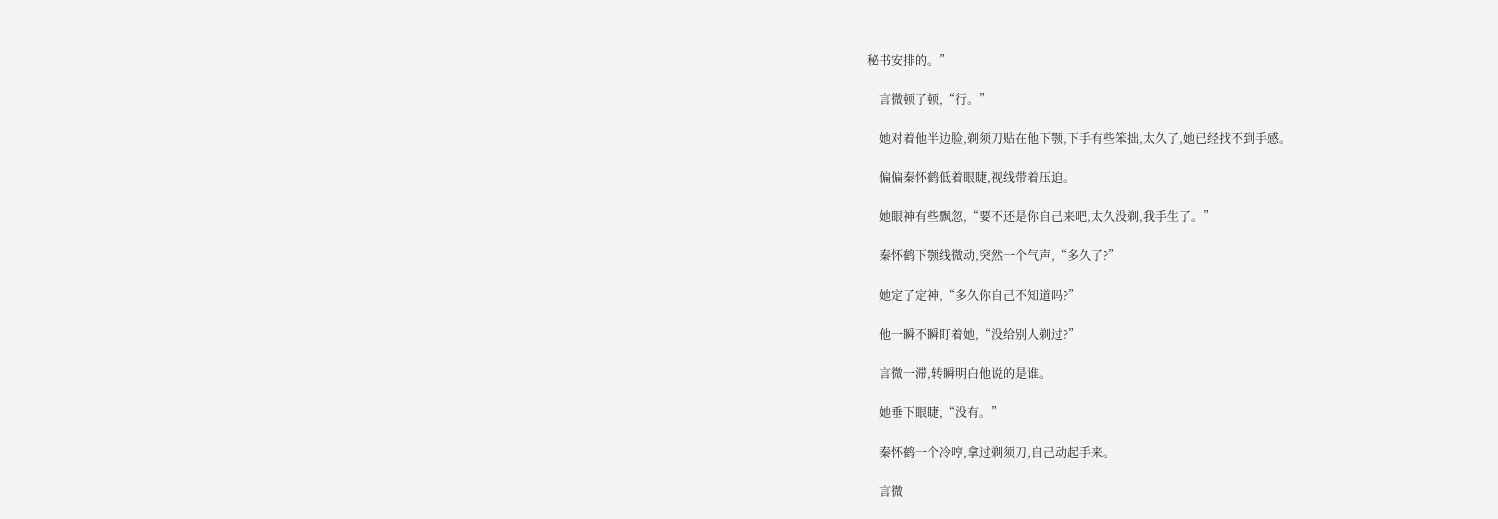秘书安排的。”

    言微顿了顿,“行。”

    她对着他半边脸,剃须刀贴在他下颚,下手有些笨拙,太久了,她已经找不到手感。

    偏偏秦怀鹤低着眼睫,视线带着压迫。

    她眼神有些飘忽,“要不还是你自己来吧,太久没剃,我手生了。”

    秦怀鹤下颚线微动,突然一个气声,“多久了?”

    她定了定神,“多久你自己不知道吗?”

    他一瞬不瞬盯着她,“没给别人剃过?”

    言微一滞,转瞬明白他说的是谁。

    她垂下眼睫,“没有。”

    秦怀鹤一个冷哼,拿过剃须刀,自己动起手来。

    言微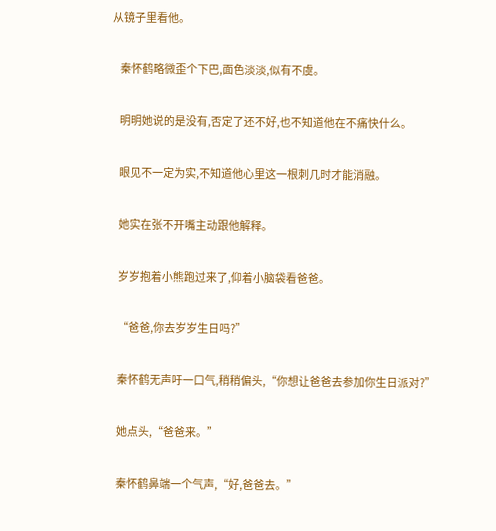从镜子里看他。

    秦怀鹤略微歪个下巴,面色淡淡,似有不虞。

    明明她说的是没有,否定了还不好,也不知道他在不痛快什么。

    眼见不一定为实,不知道他心里这一根刺几时才能消融。

    她实在张不开嘴主动跟他解释。

    岁岁抱着小熊跑过来了,仰着小脑袋看爸爸。

    “爸爸,你去岁岁生日吗?”

    秦怀鹤无声吁一口气,稍稍偏头,“你想让爸爸去参加你生日派对?”

    她点头,“爸爸来。”

    秦怀鹤鼻端一个气声,“好,爸爸去。”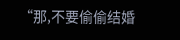“那,不要偷偷结婚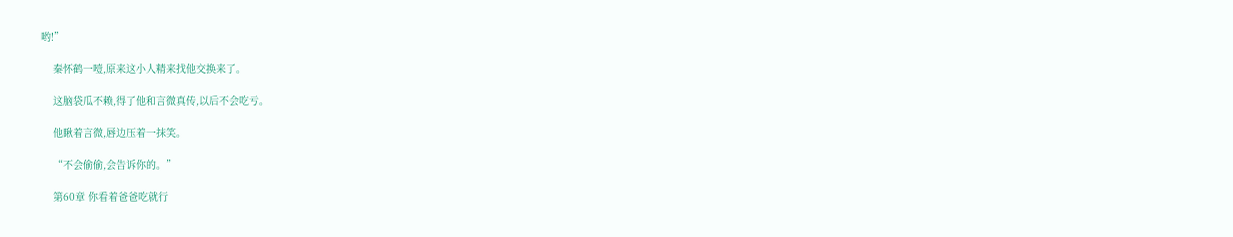哟!”

    秦怀鹤一噎,原来这小人精来找他交换来了。

    这脑袋瓜不赖,得了他和言微真传,以后不会吃亏。

    他瞅着言微,唇边压着一抹笑。

    “不会偷偷,会告诉你的。”

    第60章 你看着爸爸吃就行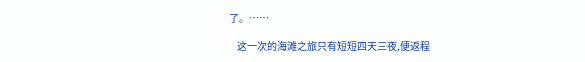了。……

    这一次的海滩之旅只有短短四天三夜,便返程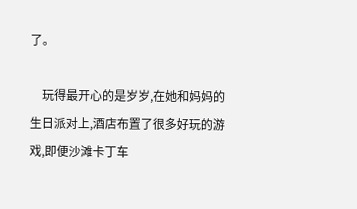了。

    玩得最开心的是岁岁,在她和妈妈的生日派对上,酒店布置了很多好玩的游戏,即便沙滩卡丁车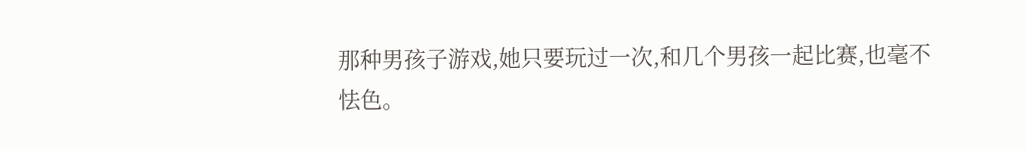那种男孩子游戏,她只要玩过一次,和几个男孩一起比赛,也毫不怯色。